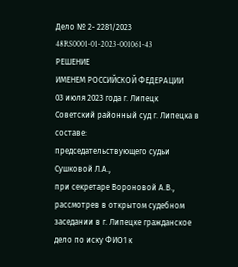Дело № 2- 2281/2023
48RS0001-01-2023-001061-43
РЕШЕНИЕ
ИМЕНЕМ РОССИЙСКОЙ ФЕДЕРАЦИИ
03 июля 2023 года г. Липецк
Советский районный суд г. Липецка в составе:
председательствующего судьи Сушковой Л.А.,
при секретаре Вороновой А.В.,
рассмотрев в открытом судебном заседании в г. Липецке гражданское дело по иску ФИО1 к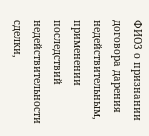ФИО3 о признании договора дарения недействительным, применении последствий недействительности сделки,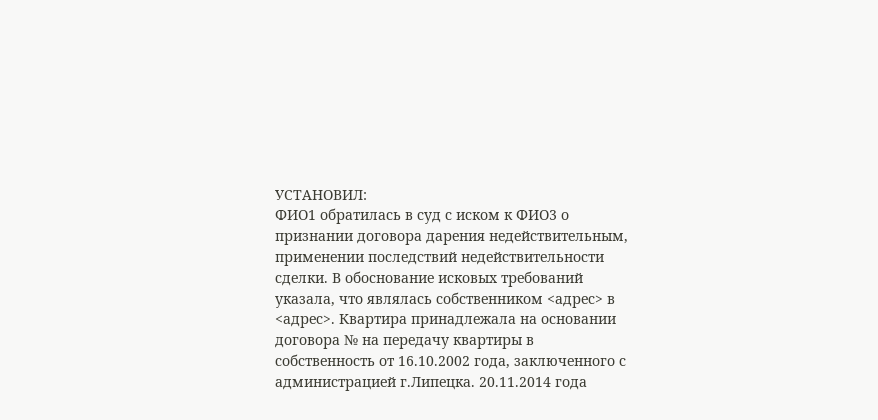УСТАНОВИЛ:
ФИО1 обратилась в суд с иском к ФИО3 о признании договора дарения недействительным, применении последствий недействительности сделки. В обоснование исковых требований указала, что являлась собственником <адрес> в <адрес>. Квартира принадлежала на основании договора № на передачу квартиры в собственность от 16.10.2002 года, заключенного с администрацией г.Липецка. 20.11.2014 года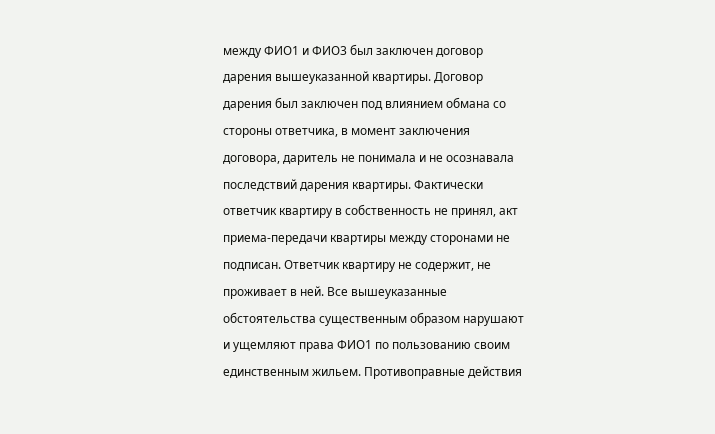между ФИО1 и ФИО3 был заключен договор дарения вышеуказанной квартиры. Договор дарения был заключен под влиянием обмана со стороны ответчика, в момент заключения договора, даритель не понимала и не осознавала последствий дарения квартиры. Фактически ответчик квартиру в собственность не принял, акт приема-передачи квартиры между сторонами не подписан. Ответчик квартиру не содержит, не проживает в ней. Все вышеуказанные обстоятельства существенным образом нарушают и ущемляют права ФИО1 по пользованию своим единственным жильем. Противоправные действия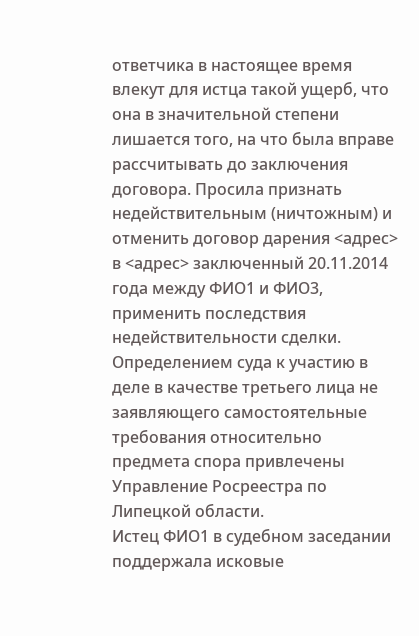ответчика в настоящее время влекут для истца такой ущерб, что она в значительной степени лишается того, на что была вправе рассчитывать до заключения договора. Просила признать недействительным (ничтожным) и отменить договор дарения <адрес> в <адрес> заключенный 20.11.2014 года между ФИО1 и ФИО3, применить последствия недействительности сделки.
Определением суда к участию в деле в качестве третьего лица не заявляющего самостоятельные требования относительно предмета спора привлечены Управление Росреестра по Липецкой области.
Истец ФИО1 в судебном заседании поддержала исковые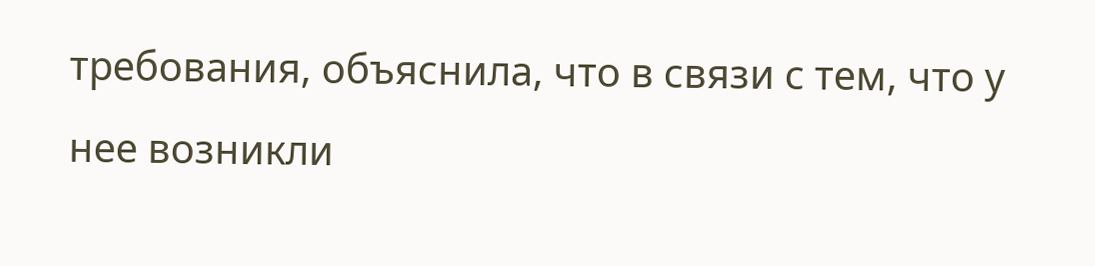требования, объяснила, что в связи с тем, что у нее возникли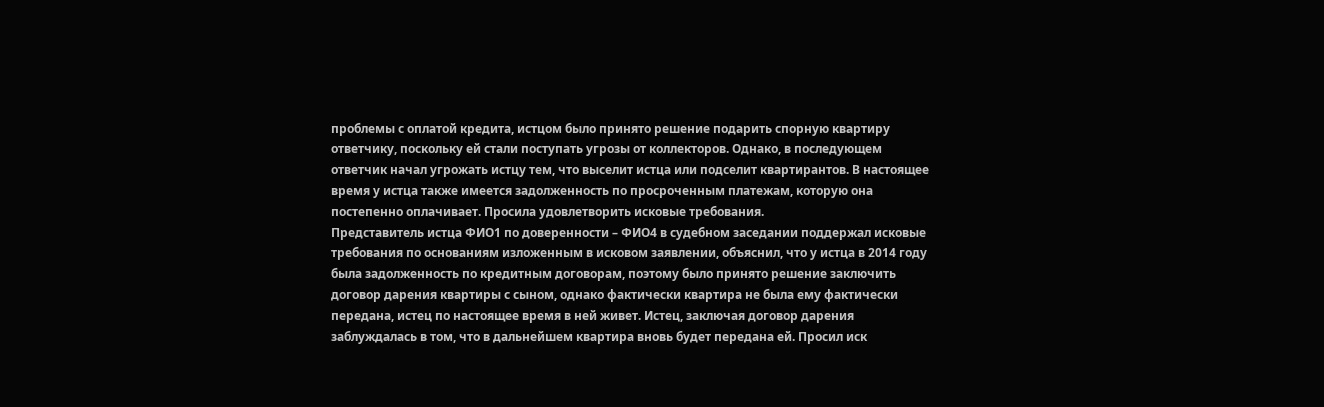проблемы с оплатой кредита, истцом было принято решение подарить спорную квартиру ответчику, поскольку ей стали поступать угрозы от коллекторов. Однако, в последующем ответчик начал угрожать истцу тем, что выселит истца или подселит квартирантов. В настоящее время у истца также имеется задолженность по просроченным платежам, которую она постепенно оплачивает. Просила удовлетворить исковые требования.
Представитель истца ФИО1 по доверенности – ФИО4 в судебном заседании поддержал исковые требования по основаниям изложенным в исковом заявлении, объяснил, что у истца в 2014 году была задолженность по кредитным договорам, поэтому было принято решение заключить договор дарения квартиры с сыном, однако фактически квартира не была ему фактически передана, истец по настоящее время в ней живет. Истец, заключая договор дарения заблуждалась в том, что в дальнейшем квартира вновь будет передана ей. Просил иск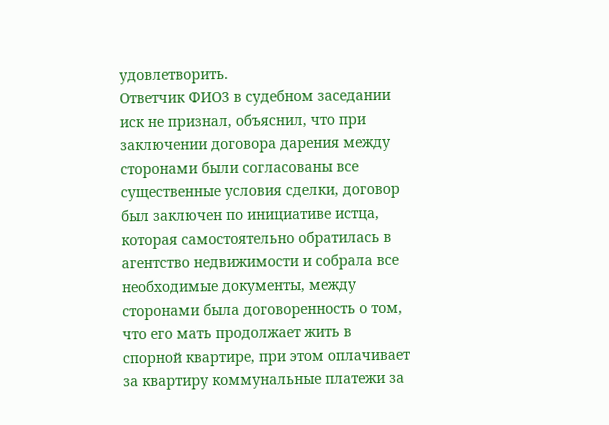удовлетворить.
Ответчик ФИО3 в судебном заседании иск не признал, объяснил, что при заключении договора дарения между сторонами были согласованы все существенные условия сделки, договор был заключен по инициативе истца, которая самостоятельно обратилась в агентство недвижимости и собрала все необходимые документы, между сторонами была договоренность о том, что его мать продолжает жить в спорной квартире, при этом оплачивает за квартиру коммунальные платежи за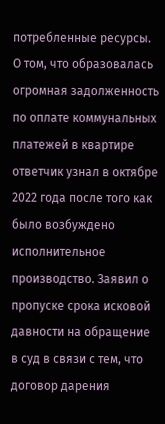потребленные ресурсы. О том, что образовалась огромная задолженность по оплате коммунальных платежей в квартире ответчик узнал в октябре 2022 года после того как было возбуждено исполнительное производство. Заявил о пропуске срока исковой давности на обращение в суд в связи с тем, что договор дарения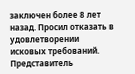заключен более 8 лет назад. Просил отказать в удовлетворении исковых требований.
Представитель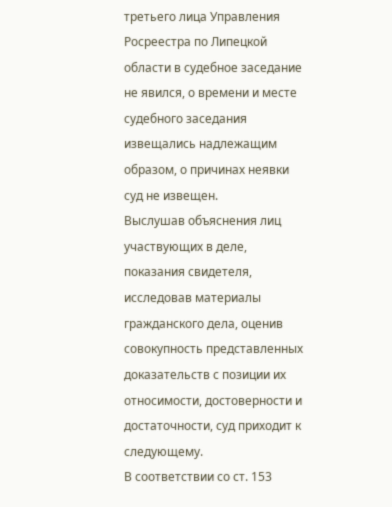третьего лица Управления Росреестра по Липецкой области в судебное заседание не явился, о времени и месте судебного заседания извещались надлежащим образом, о причинах неявки суд не извещен.
Выслушав объяснения лиц участвующих в деле, показания свидетеля, исследовав материалы гражданского дела, оценив совокупность представленных доказательств с позиции их относимости, достоверности и достаточности, суд приходит к следующему.
В соответствии со ст. 153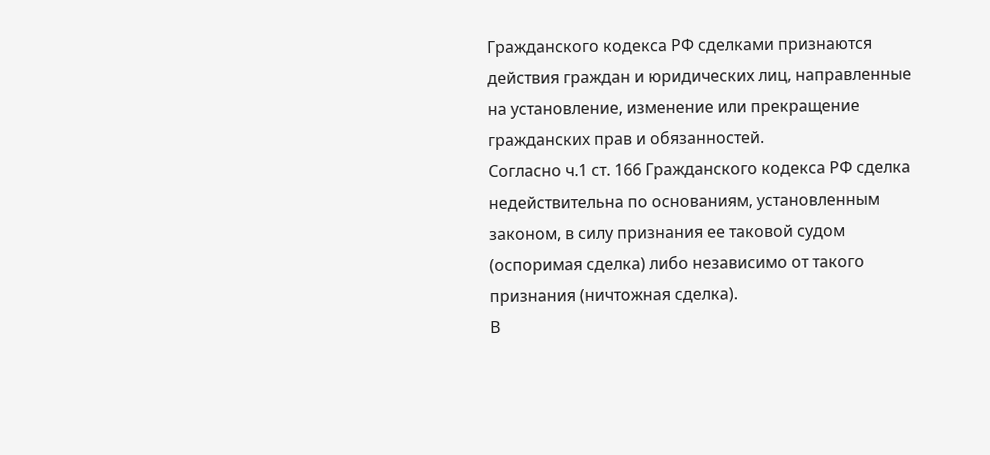Гражданского кодекса РФ сделками признаются действия граждан и юридических лиц, направленные на установление, изменение или прекращение гражданских прав и обязанностей.
Согласно ч.1 ст. 166 Гражданского кодекса РФ сделка недействительна по основаниям, установленным законом, в силу признания ее таковой судом (оспоримая сделка) либо независимо от такого признания (ничтожная сделка).
В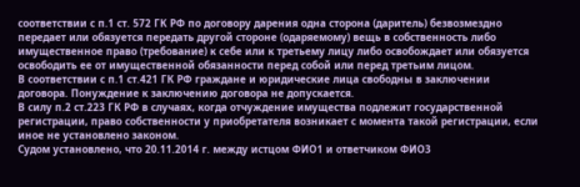соответствии с п.1 ст. 572 ГК РФ по договору дарения одна сторона (даритель) безвозмездно передает или обязуется передать другой стороне (одаряемому) вещь в собственность либо имущественное право (требование) к себе или к третьему лицу либо освобождает или обязуется освободить ее от имущественной обязанности перед собой или перед третьим лицом.
В соответствии с п.1 ст.421 ГК РФ граждане и юридические лица свободны в заключении договора. Понуждение к заключению договора не допускается.
В силу п.2 ст.223 ГК РФ в случаях, когда отчуждение имущества подлежит государственной регистрации, право собственности у приобретателя возникает с момента такой регистрации, если иное не установлено законом.
Судом установлено, что 20.11.2014 г. между истцом ФИО1 и ответчиком ФИО3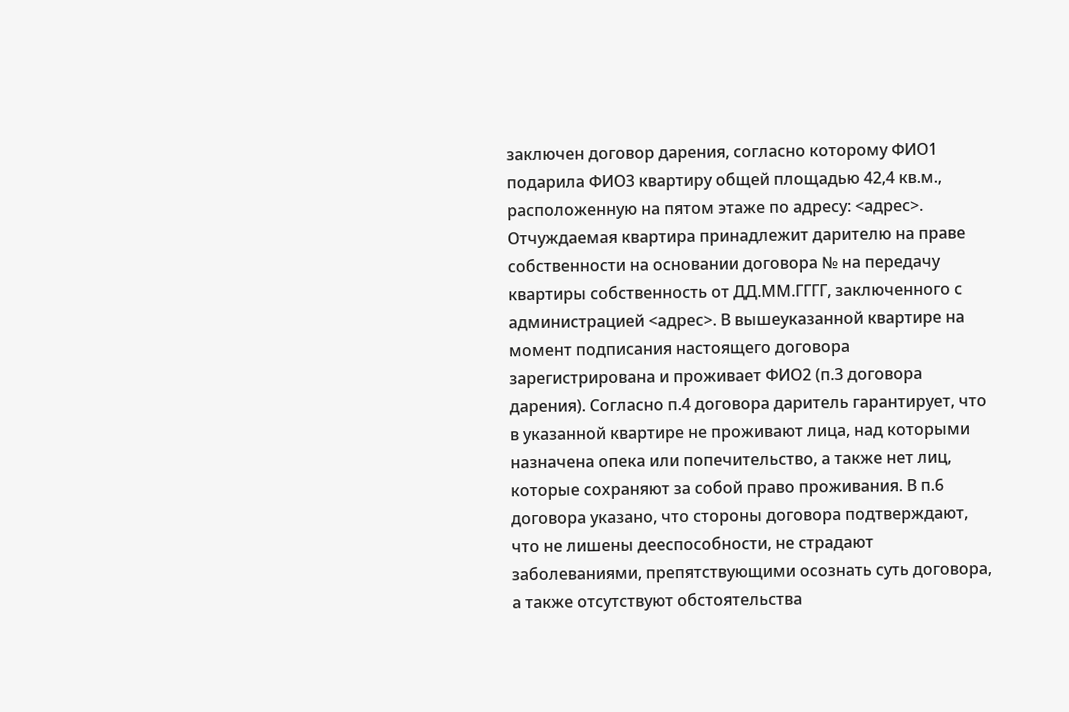заключен договор дарения, согласно которому ФИО1 подарила ФИО3 квартиру общей площадью 42,4 кв.м., расположенную на пятом этаже по адресу: <адрес>. Отчуждаемая квартира принадлежит дарителю на праве собственности на основании договора № на передачу квартиры собственность от ДД.ММ.ГГГГ, заключенного с администрацией <адрес>. В вышеуказанной квартире на момент подписания настоящего договора зарегистрирована и проживает ФИО2 (п.3 договора дарения). Согласно п.4 договора даритель гарантирует, что в указанной квартире не проживают лица, над которыми назначена опека или попечительство, а также нет лиц, которые сохраняют за собой право проживания. В п.6 договора указано, что стороны договора подтверждают, что не лишены дееспособности, не страдают заболеваниями, препятствующими осознать суть договора, а также отсутствуют обстоятельства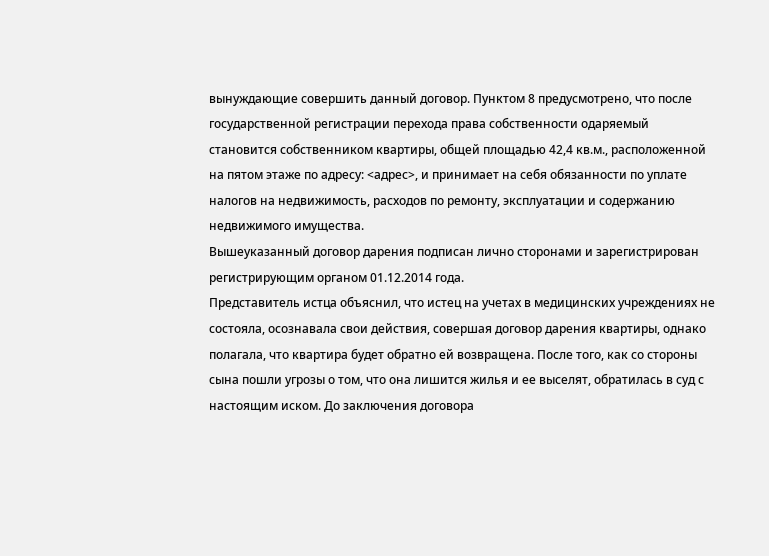вынуждающие совершить данный договор. Пунктом 8 предусмотрено, что после государственной регистрации перехода права собственности одаряемый становится собственником квартиры, общей площадью 42,4 кв.м., расположенной на пятом этаже по адресу: <адрес>, и принимает на себя обязанности по уплате налогов на недвижимость, расходов по ремонту, эксплуатации и содержанию недвижимого имущества.
Вышеуказанный договор дарения подписан лично сторонами и зарегистрирован регистрирующим органом 01.12.2014 года.
Представитель истца объяснил, что истец на учетах в медицинских учреждениях не состояла, осознавала свои действия, совершая договор дарения квартиры, однако полагала, что квартира будет обратно ей возвращена. После того, как со стороны сына пошли угрозы о том, что она лишится жилья и ее выселят, обратилась в суд с настоящим иском. До заключения договора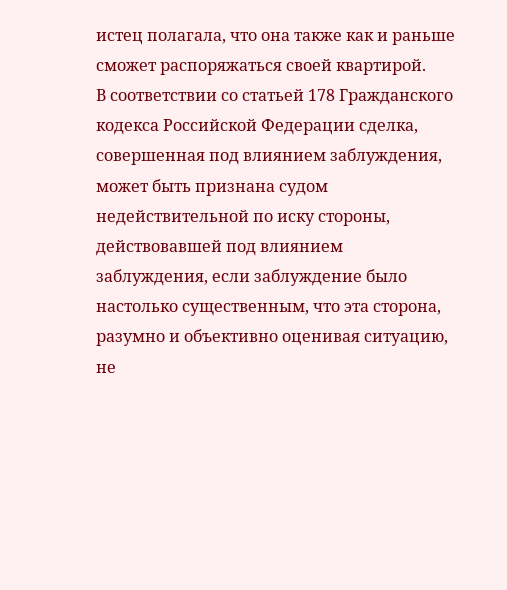истец полагала, что она также как и раньше сможет распоряжаться своей квартирой.
В соответствии со статьей 178 Гражданского кодекса Российской Федерации сделка, совершенная под влиянием заблуждения, может быть признана судом недействительной по иску стороны, действовавшей под влиянием заблуждения, если заблуждение было настолько существенным, что эта сторона, разумно и объективно оценивая ситуацию, не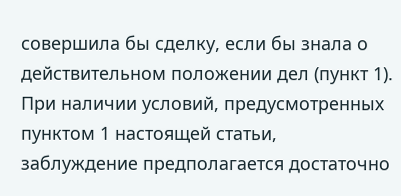совершила бы сделку, если бы знала о действительном положении дел (пункт 1).
При наличии условий, предусмотренных пунктом 1 настоящей статьи, заблуждение предполагается достаточно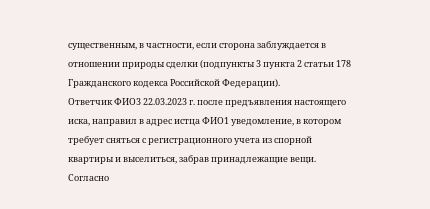существенным, в частности, если сторона заблуждается в отношении природы сделки (подпункты 3 пункта 2 статьи 178 Гражданского кодекса Российской Федерации).
Ответчик ФИО3 22.03.2023 г. после предъявления настоящего иска, направил в адрес истца ФИО1 уведомление, в котором требует сняться с регистрационного учета из спорной квартиры и выселиться, забрав принадлежащие вещи.
Согласно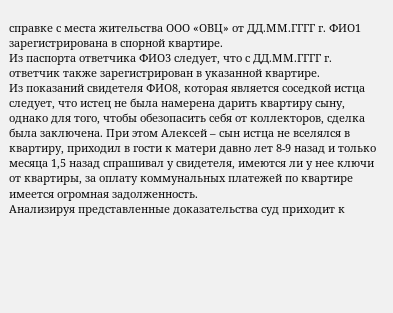справке с места жительства ООО «ОВЦ» от ДД.ММ.ГГГГ г. ФИО1 зарегистрирована в спорной квартире.
Из паспорта ответчика ФИО3 следует, что с ДД.ММ.ГГГГ г. ответчик также зарегистрирован в указанной квартире.
Из показаний свидетеля ФИО8, которая является соседкой истца следует, что истец не была намерена дарить квартиру сыну, однако для того, чтобы обезопасить себя от коллекторов, сделка была заключена. При этом Алексей – сын истца не вселялся в квартиру, приходил в гости к матери давно лет 8-9 назад и только месяца 1,5 назад спрашивал у свидетеля, имеются ли у нее ключи от квартиры, за оплату коммунальных платежей по квартире имеется огромная задолженность.
Анализируя представленные доказательства суд приходит к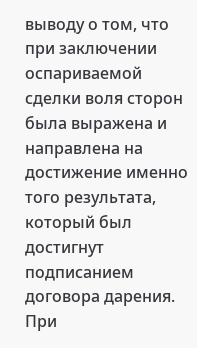выводу о том, что при заключении оспариваемой сделки воля сторон была выражена и направлена на достижение именно того результата, который был достигнут подписанием договора дарения. При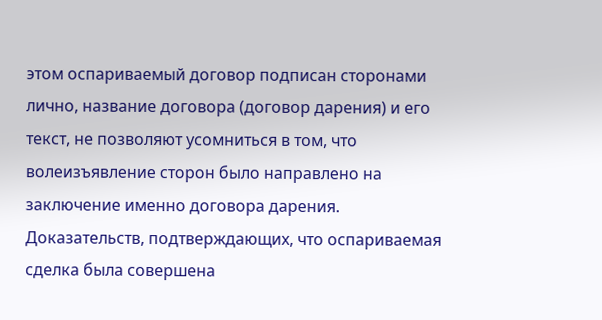этом оспариваемый договор подписан сторонами лично, название договора (договор дарения) и его текст, не позволяют усомниться в том, что волеизъявление сторон было направлено на заключение именно договора дарения. Доказательств, подтверждающих, что оспариваемая сделка была совершена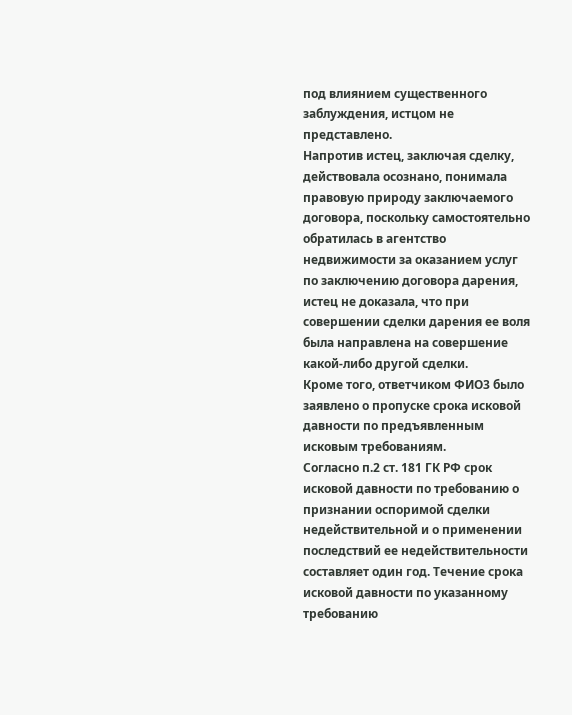под влиянием существенного заблуждения, истцом не представлено.
Напротив истец, заключая сделку, действовала осознано, понимала правовую природу заключаемого договора, поскольку самостоятельно обратилась в агентство недвижимости за оказанием услуг по заключению договора дарения, истец не доказала, что при совершении сделки дарения ее воля была направлена на совершение какой-либо другой сделки.
Кроме того, ответчиком ФИО3 было заявлено о пропуске срока исковой давности по предъявленным исковым требованиям.
Согласно п.2 ст. 181 ГК РФ срок исковой давности по требованию о признании оспоримой сделки недействительной и о применении последствий ее недействительности составляет один год. Течение срока исковой давности по указанному требованию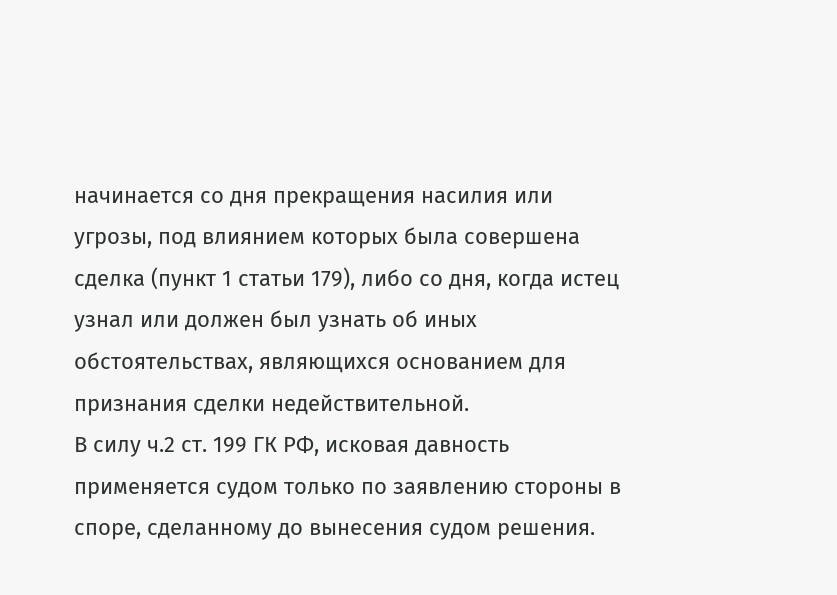начинается со дня прекращения насилия или угрозы, под влиянием которых была совершена сделка (пункт 1 статьи 179), либо со дня, когда истец узнал или должен был узнать об иных обстоятельствах, являющихся основанием для признания сделки недействительной.
В силу ч.2 ст. 199 ГК РФ, исковая давность применяется судом только по заявлению стороны в споре, сделанному до вынесения судом решения.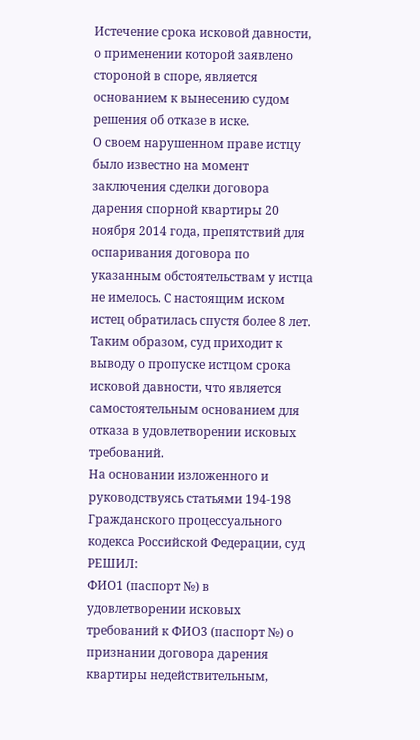Истечение срока исковой давности, о применении которой заявлено стороной в споре, является основанием к вынесению судом решения об отказе в иске.
О своем нарушенном праве истцу было известно на момент заключения сделки договора дарения спорной квартиры 20 ноября 2014 года, препятствий для оспаривания договора по указанным обстоятельствам у истца не имелось. С настоящим иском истец обратилась спустя более 8 лет.
Таким образом, суд приходит к выводу о пропуске истцом срока исковой давности, что является самостоятельным основанием для отказа в удовлетворении исковых требований.
На основании изложенного и руководствуясь статьями 194-198 Гражданского процессуального кодекса Российской Федерации, суд
РЕШИЛ:
ФИО1 (паспорт №) в удовлетворении исковых требований к ФИО3 (паспорт №) о признании договора дарения квартиры недействительным,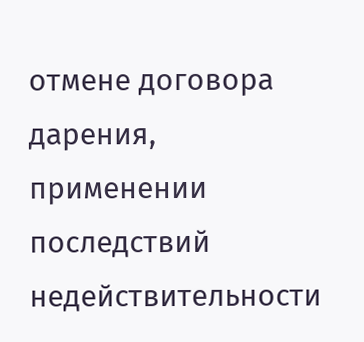отмене договора дарения, применении последствий недействительности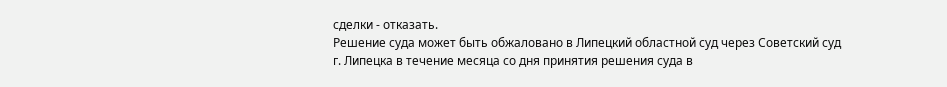сделки - отказать.
Решение суда может быть обжаловано в Липецкий областной суд через Советский суд г. Липецка в течение месяца со дня принятия решения суда в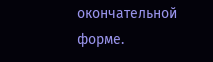окончательной форме.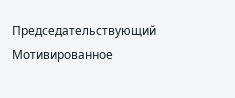Председательствующий
Мотивированное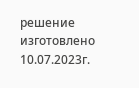решение изготовлено 10.07.2023г.